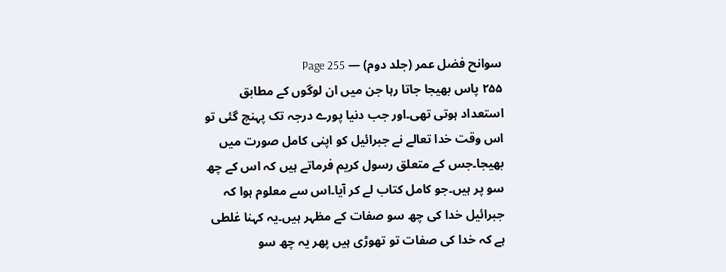سوانح فضل عمر (جلد دوم) — Page 255
۲۵۵ پاس بھیجا جاتا رہا جن میں ان لوگوں کے مطابق استعداد ہوتی تھی۔اور جب دنیا پورے درجہ تک پہنچ گئی تو اس وقت خدا تعالے نے جبرائیل کو اپنی کامل صورت میں بھیجا۔جس کے متعلق رسول کریم فرماتے ہیں کہ اس کے چھ سو پر ہیں۔جو کامل کتاب لے کر آیا۔اس سے معلوم ہوا کہ جبرائیل خدا کی چھ سو صفات کے مظہر ہیں۔یہ کہنا غلطی ہے کہ خدا کی صفات تو تھوڑی ہیں پھر یہ چھ سو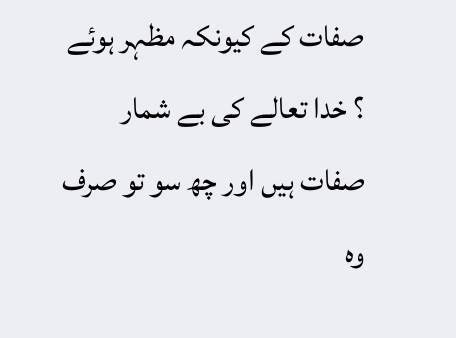صفات کے کیونکہ مظہر ہوئے ؟ خدا تعالے کی بے شمار صفات ہیں اور چھ سو تو صرف وہ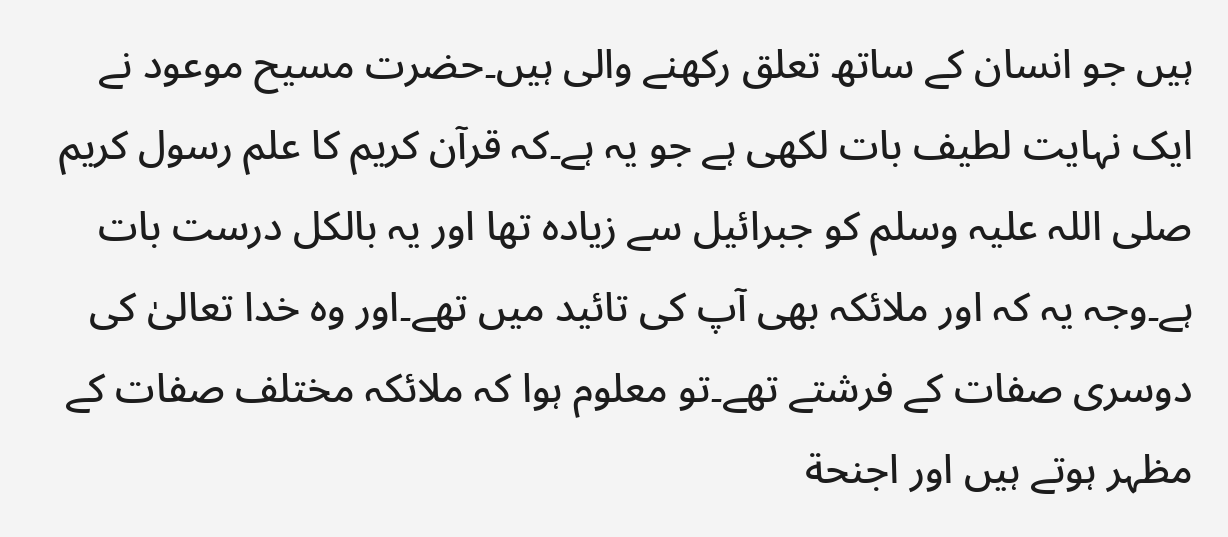ہیں جو انسان کے ساتھ تعلق رکھنے والی ہیں۔حضرت مسیح موعود نے ایک نہایت لطیف بات لکھی ہے جو یہ ہے۔کہ قرآن کریم کا علم رسول کریم صلی اللہ علیہ وسلم کو جبرائیل سے زیادہ تھا اور یہ بالکل درست بات ہے۔وجہ یہ کہ اور ملائکہ بھی آپ کی تائید میں تھے۔اور وہ خدا تعالیٰ کی دوسری صفات کے فرشتے تھے۔تو معلوم ہوا کہ ملائکہ مختلف صفات کے مظہر ہوتے ہیں اور اجنحة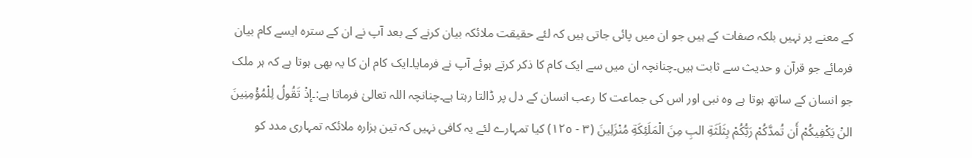کے معنے پر نہیں بلکہ صفات کے ہیں جو ان میں پائی جاتی ہیں کہ لئے حقیقت ملائکہ بیان کرنے کے بعد آپ نے ان کے سترہ ایسے کام بیان فرمائے جو قرآن و حدیث سے ثابت ہیں۔چنانچہ ان میں سے ایک کام کا ذکر کرتے ہوئے آپ نے فرمایا۔ایک کام ان کا یہ بھی ہوتا ہے کہ ہر ملک جو انسان کے ساتھ ہوتا ہے وہ نبی اور اس کی جماعت کا رعب انسان کے دل پر ڈالتا رہتا ہے۔چنانچہ اللہ تعالیٰ فرماتا ہے:۔إذْ تَقُولُ لِلْمُؤْمِنِينَ النْ يَكْفِيكُمْ أَن تُمدَّكُمْ رَبُّكُمْ بِثَلَثَةِ البِ مِنَ الْمَلَئِكَةِ مُنْزَلِينَ (٣ - ١٢٥) کیا تمہارے لئے یہ کافی نہیں کہ تین ہزارہ ملائکہ تمہاری مدد کو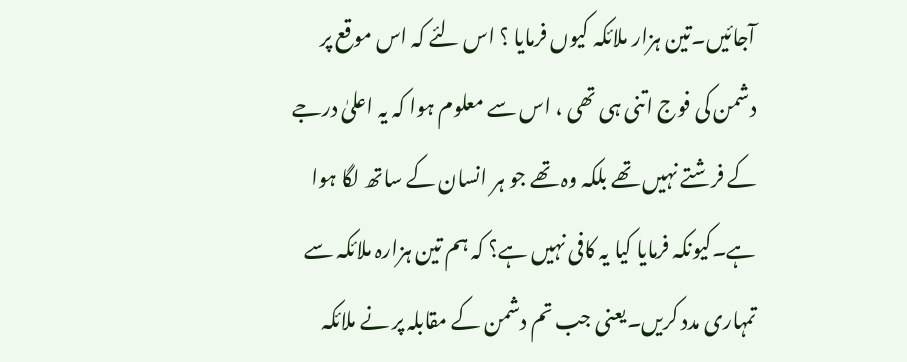آجائیں۔تین ہزار ملائکہ کیوں فرمایا ؟ اس لئے کہ اس موقع پر دشمن کی فوج اتنی ہی تھی ، اس سے معلوم ہوا کہ یہ اعلیٰ درجے کے فرشتے نہیں تھے بلکہ وہ تھے جو ہر انسان کے ساتھ لگا ہوا ہے۔کیونکہ فرمایا کیا یہ کافی نہیں ہے؟ کہ ہم تین ہزارہ ملائکہ سے تمہاری مدد کریں۔یعنی جب تم دشمن کے مقابلہ پر نے ملائکہ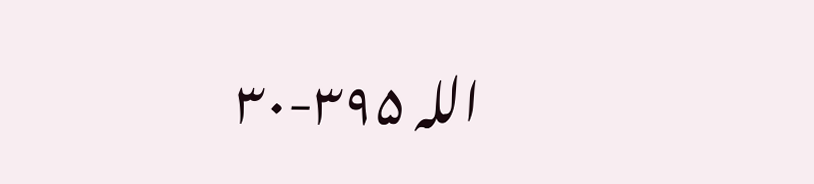اللہ ۳۹۵-۳۰